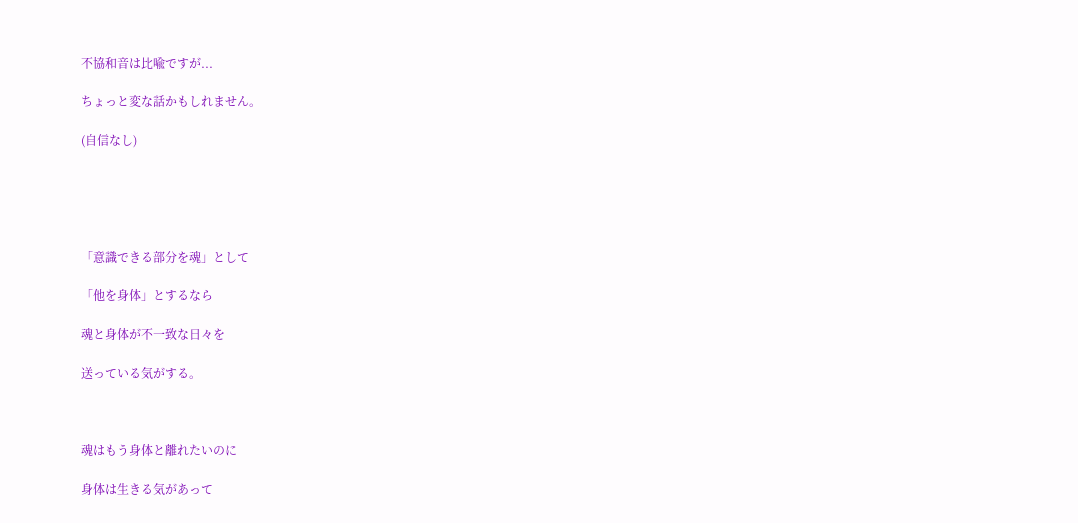不協和音は比喩ですが...

ちょっと変な話かもしれません。

(自信なし)





「意識できる部分を魂」として

「他を身体」とするなら

魂と身体が不一致な日々を

送っている気がする。



魂はもう身体と離れたいのに

身体は生きる気があって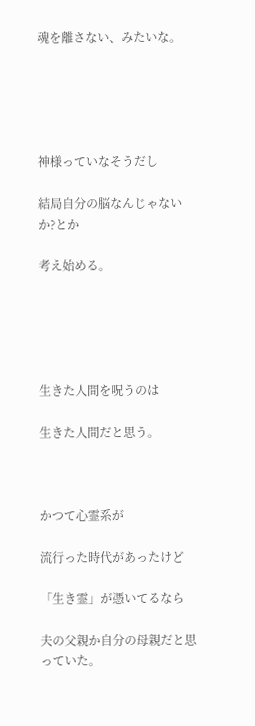魂を離さない、みたいな。





神様っていなそうだし

結局自分の脳なんじゃないか?とか

考え始める。





生きた人間を呪うのは

生きた人間だと思う。



かつて心霊系が

流行った時代があったけど

「生き霊」が憑いてるなら

夫の父親か自分の母親だと思っていた。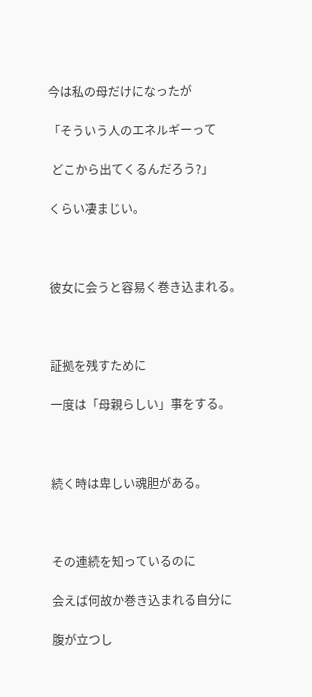今は私の母だけになったが

「そういう人のエネルギーって

 どこから出てくるんだろう?」

くらい凄まじい。



彼女に会うと容易く巻き込まれる。



証拠を残すために

一度は「母親らしい」事をする。



続く時は卑しい魂胆がある。



その連続を知っているのに

会えば何故か巻き込まれる自分に

腹が立つし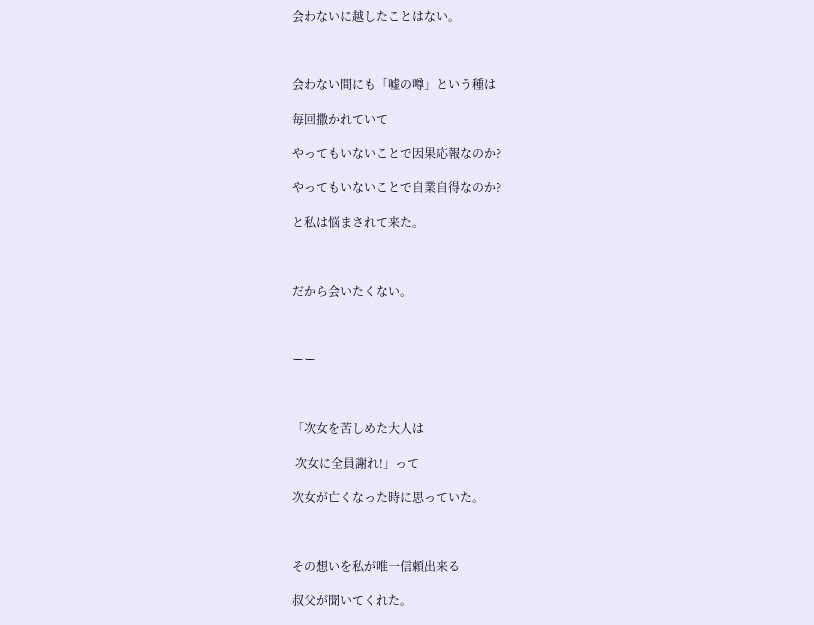会わないに越したことはない。



会わない間にも「嘘の噂」という種は

毎回撒かれていて

やってもいないことで因果応報なのか?

やってもいないことで自業自得なのか?

と私は悩まされて来た。



だから会いたくない。



ーー



「次女を苦しめた大人は

 次女に全員謝れ!」って

次女が亡くなった時に思っていた。



その想いを私が唯一信頼出来る

叔父が聞いてくれた。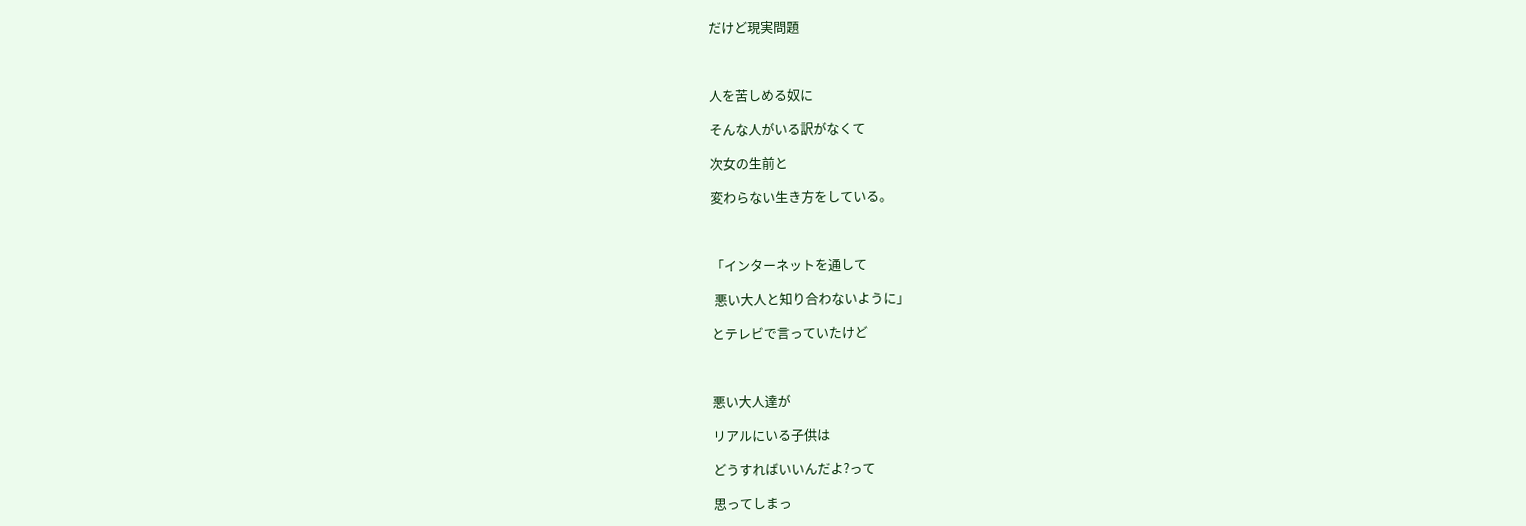だけど現実問題



人を苦しめる奴に

そんな人がいる訳がなくて

次女の生前と

変わらない生き方をしている。



「インターネットを通して

 悪い大人と知り合わないように」

とテレビで言っていたけど



悪い大人達が

リアルにいる子供は

どうすればいいんだよ?って

思ってしまっ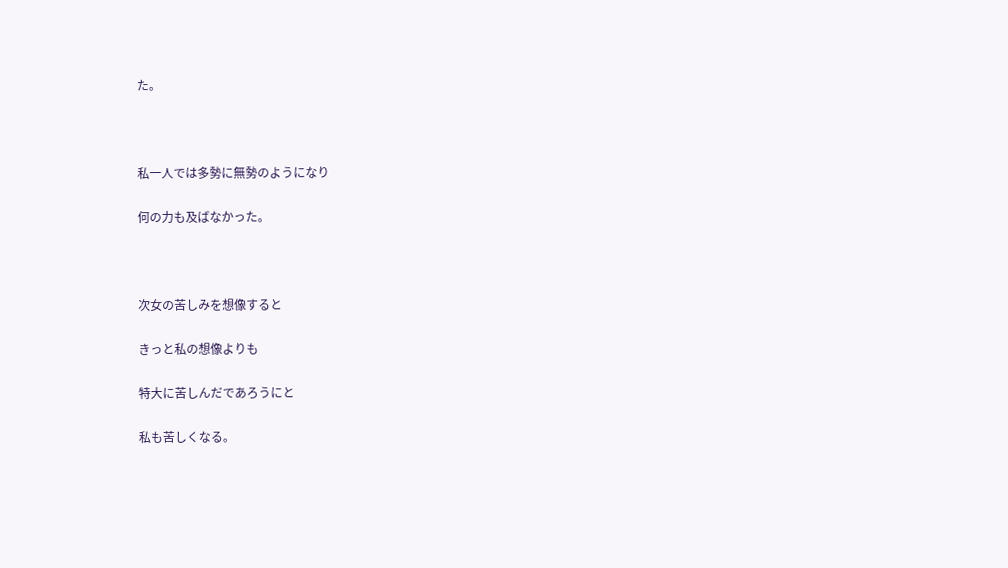た。



私一人では多勢に無勢のようになり

何の力も及ばなかった。



次女の苦しみを想像すると

きっと私の想像よりも

特大に苦しんだであろうにと

私も苦しくなる。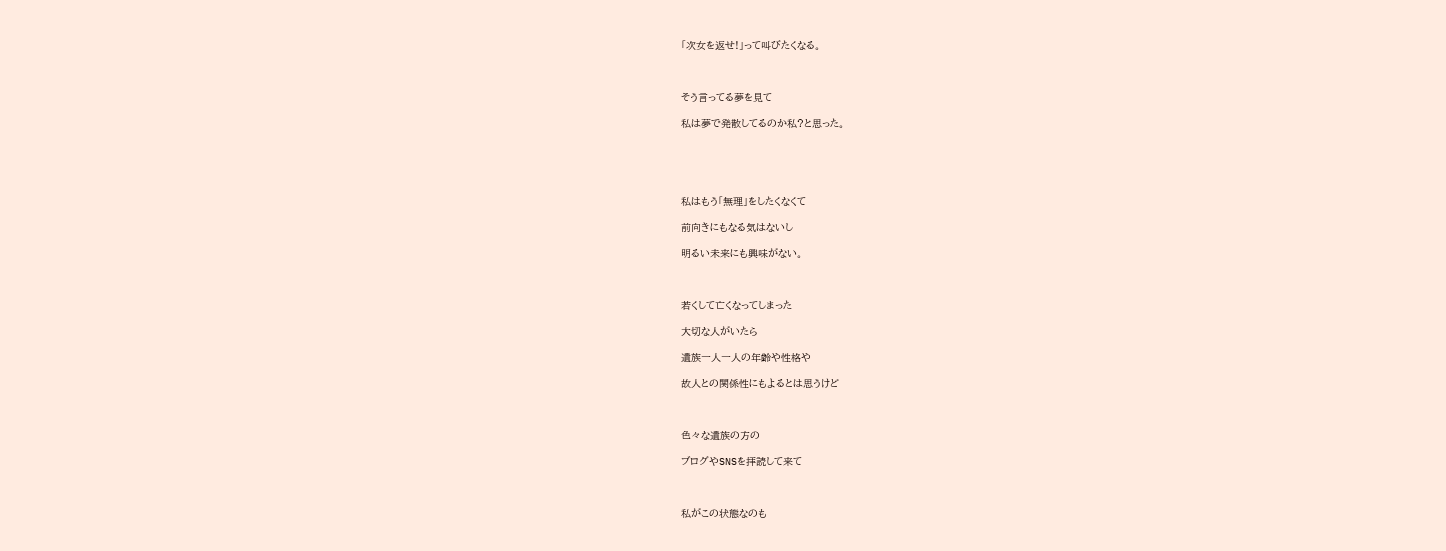「次女を返せ!」って叫びたくなる。



そう言ってる夢を見て

私は夢で発散してるのか私?と思った。





私はもう「無理」をしたくなくて

前向きにもなる気はないし

明るい未来にも興味がない。



若くして亡くなってしまった

大切な人がいたら

遺族一人一人の年齢や性格や

故人との関係性にもよるとは思うけど



色々な遺族の方の

ブログやSNSを拝読して来て



私がこの状態なのも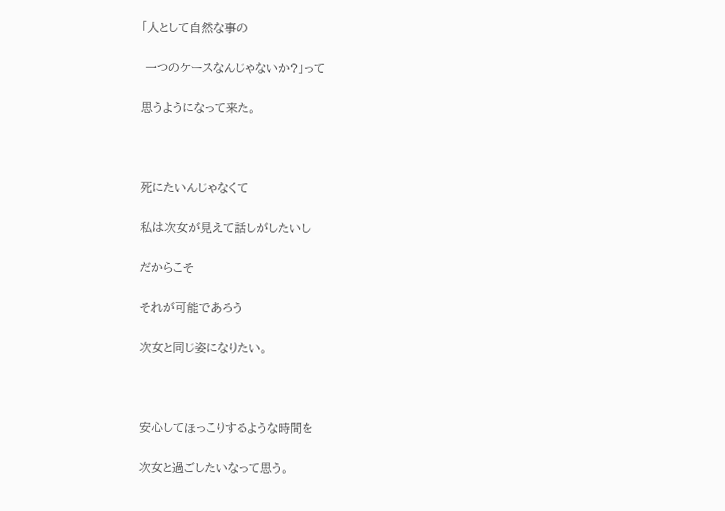「人として自然な事の

 一つのケースなんじゃないか?」って

思うようになって来た。



死にたいんじゃなくて

私は次女が見えて話しがしたいし

だからこそ

それが可能であろう

次女と同じ姿になりたい。



安心してほっこりするような時間を

次女と過ごしたいなって思う。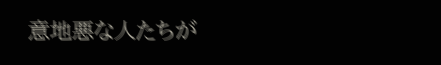意地悪な人たちが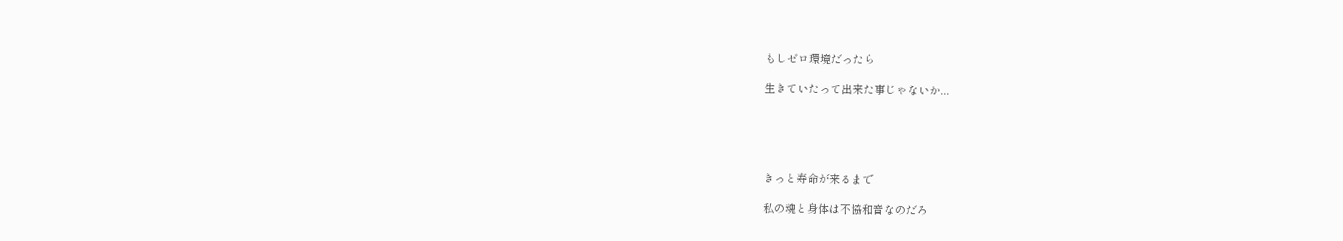もしゼロ環境だったら

生きていたって出来た事じゃないか...





きっと寿命が来るまで

私の魂と身体は不協和音なのだろ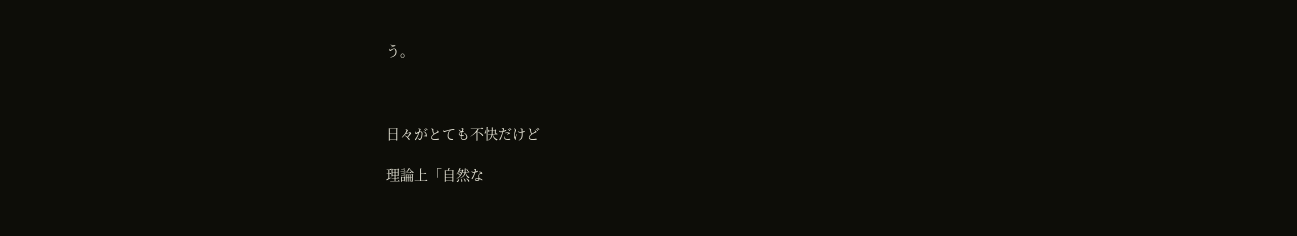う。



日々がとても不快だけど

理論上「自然な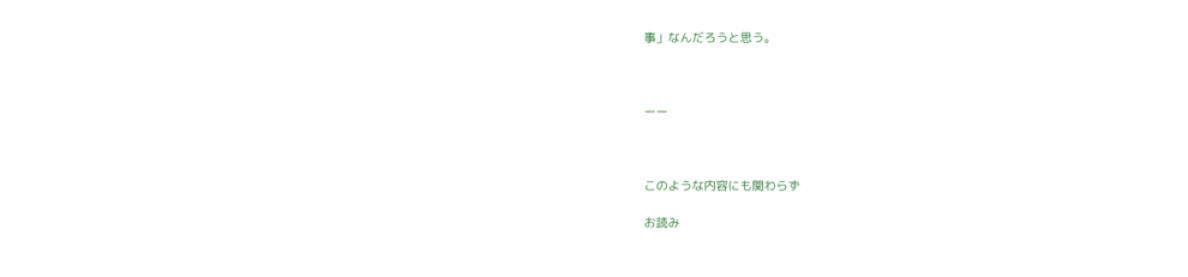事」なんだろうと思う。



ーー



このような内容にも関わらず

お読み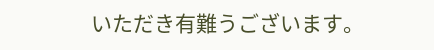いただき有難うございます。